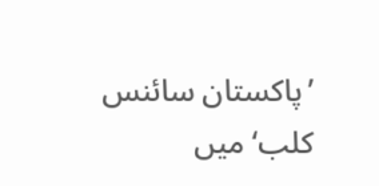’پاکستان سائنس کلب‘ میں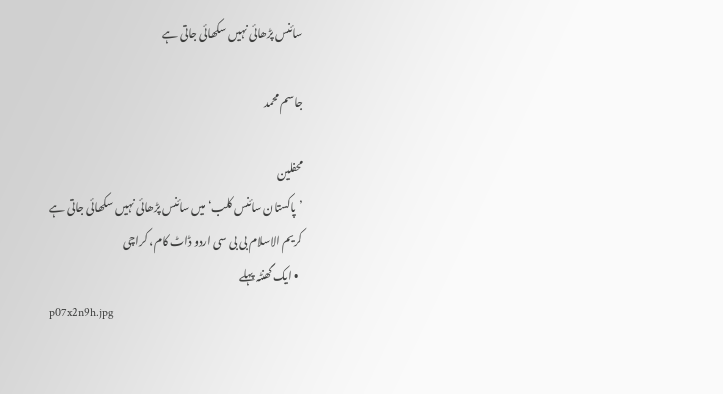سائنس پڑھائی نہیں سکھائی جاتی ہے

جاسم محمد

محفلین
’پاکستان سائنس کلب‘ میں سائنس پڑھائی نہیں سکھائی جاتی ہے
کریم الاسلام بی بی سی اردو ڈاٹ کام، کراچی
  • ایک گھنٹہ پہلے
p07x2n9h.jpg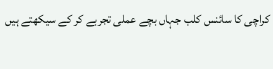کراچی کا سائنس کلب جہاں بچے عملی تجربے کر کے سیکھتے ہیں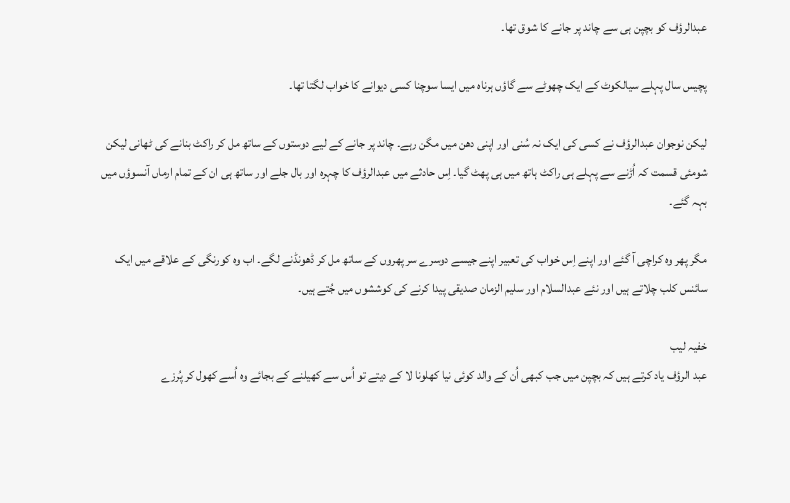عبدالرؤف کو بچپن ہی سے چاند پر جانے کا شوق تھا۔

پچیس سال پہلے سیالکوٹ کے ایک چھوٹے سے گاؤں ہرناہ میں ایسا سوچنا کسی دیوانے کا خواب لگتا تھا۔

لیکن نوجوان عبدالرؤف نے کسی کی ایک نہ سُنی اور اپنی دھن میں مگن رہے۔ چاند پر جانے کے لیے دوستوں کے ساتھ مل کر راکٹ بنانے کی ٹھانی لیکن شومئی قسمت کہ اُڑنے سے پہلے ہی راکٹ ہاتھ میں ہی پھٹ گیا۔ اِس حادثے میں عبدالرؤف کا چہرہ اور بال جلے اور ساتھ ہی ان کے تمام ارماں آنسوؤں میں بہہ گئے۔

مگر پھر وہ کراچی آ گئے اور اپنے اِس خواب کی تعبیر اپنے جیسے دوسرے سر پھروں کے ساتھ مل کر ڈھونڈنے لگے۔ اب وہ کورنگی کے علاقے میں ایک سائنس کلب چلاتے ہیں اور نئے عبدالسلام اور سلیم الزمان صدیقی پیدا کرنے کی کوششوں میں جُتے ہیں۔

خفیہ لیب
عبد الرؤف یاد کرتے ہیں کہ بچپن میں جب کبھی اُن کے والد کوئی نیا کھلونا لا کے دیتے تو اُس سے کھیلنے کے بجائے وہ اُسے کھول کر پُرزے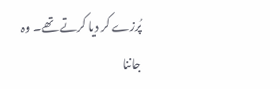پُرزے کر دیا کرتے تھے۔ وہ جاننا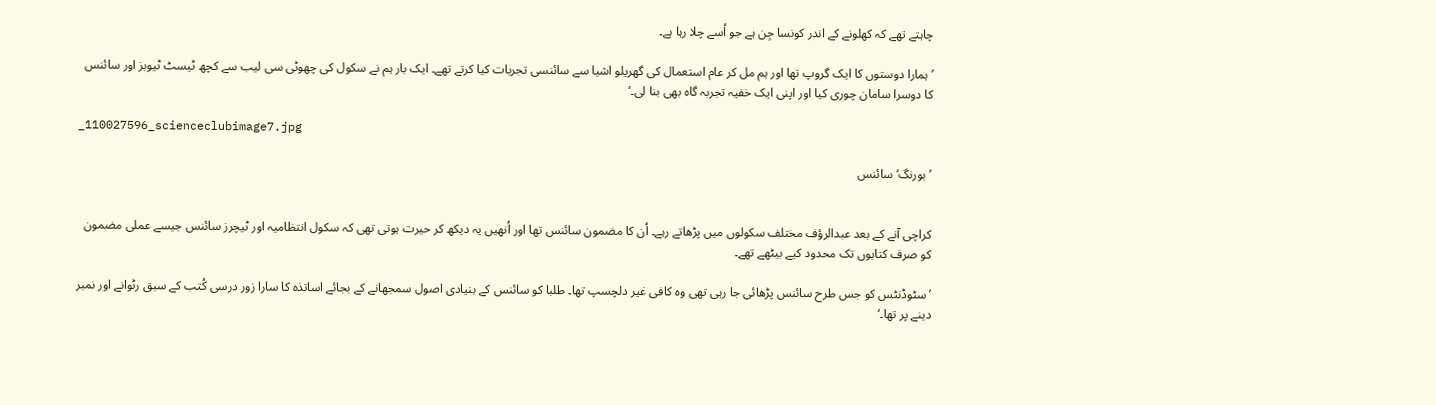چاہتے تھے کہ کھلونے کے اندر کونسا جِن ہے جو اُسے چلا رہا ہے۔

’ہمارا دوستوں کا ایک گروپ تھا اور ہم مل کر عام استعمال کی گھریلو اشیا سے سائنسی تجربات کیا کرتے تھے۔ ایک بار ہم نے سکول کی چھوٹی سی لیب سے کچھ ٹیسٹ ٹیوبز اور سائنس کا دوسرا سامان چوری کیا اور اپنی ایک خفیہ تجربہ گاہ بھی بنا لی۔‘

_110027596_scienceclubimage7.jpg

’بورنگ‘ سائنس


کراچی آنے کے بعد عبدالرؤف مختلف سکولوں میں پڑھاتے رہے۔ اُن کا مضمون سائنس تھا اور اُنھیں یہ دیکھ کر حیرت ہوتی تھی کہ سکول انتظامیہ اور ٹیچرز سائنس جیسے عملی مضمون کو صرف کتابوں تک محدود کیے بیٹھے تھے۔

’سٹوڈنٹس کو جس طرح سائنس پڑھائی جا رہی تھی وہ کافی غیر دلچسپ تھا۔ طلبا کو سائنس کے بنیادی اصول سمجھانے کے بجائے اساتذہ کا سارا زور درسی کُتب کے سبق رٹوانے اور نمبر دینے پر تھا۔‘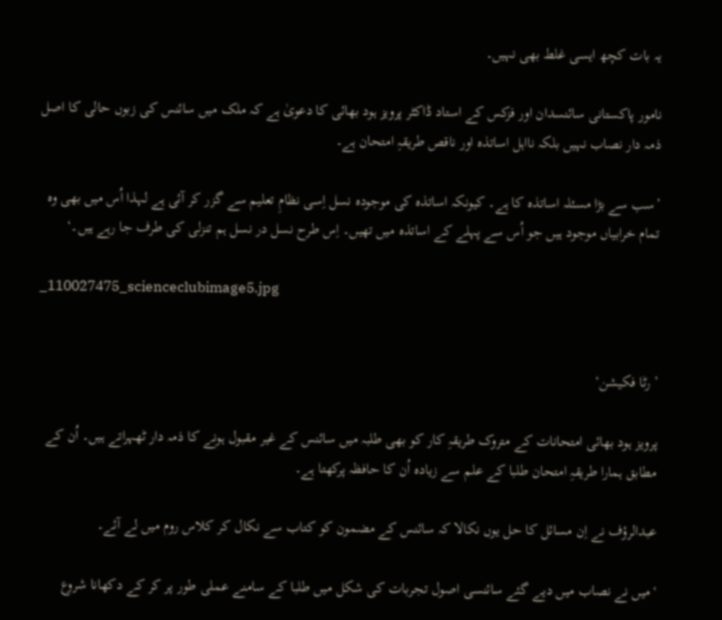یہ بات کچھ ایسی غلط بھی نہیں۔

نامور پاکستانی سائنسدان اور فزکس کے استاد ڈاکٹر پرویز ہود بھائی کا دعویٰ ہے کہ ملک میں سائنس کی زبوں حالی کا اصل ذمہ دار نصاب نہیں بلکہ نااہل اساتذہ اور ناقص طریقہِ امتحان ہے۔

’سب سے بڑا مسئلہ اساتذہ کا ہے۔ کیونکہ اساتذہ کی موجودہ نسل اِسی نظامِ تعلیم سے گزر کر آئی ہے لہذا اُس میں بھی وہ تمام خرابیاں موجود ہیں جو اُس سے پہلے کے اساتذہ میں تھیں۔ اِس طرح نسل در نسل ہم تنزلی کی طرف جا رہے ہیں۔‘

_110027475_scienceclubimage5.jpg


’رٹا فکیشن‘

پرویز ہود بھائی امتحانات کے متروک طریقہِ کار کو بھی طلبہ میں سائنس کے غیر مقبول ہونے کا ذمہ دار ٹھہراتے ہیں۔ اُن کے مطابق ہمارا طریقہِ امتحان طلبا کے علم سے زیادہ اُن کا حافظہ پرکھتا ہے۔

عبدالرؤف نے اِن مسائل کا حل یوں نکالا کہ سائنس کے مضمون کو کتاب سے نکال کر کلاس روم میں لے آئے۔

'میں نے نصاب میں دیے گئے سائنسی اصول تجربات کی شکل میں طلبا کے سامنے عملی طور پر کر کے دکھانا شروع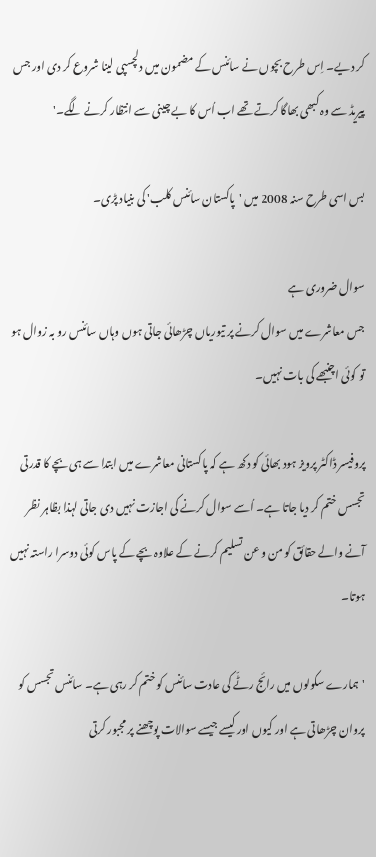کر دیے۔ اِس طرح بچوں نے سائنس کے مضمون میں دلچسپی لینا شروع کر دی اور جس پیریڈ سے وہ کبھی بھاگا کرتے تھے اب اُس کا بے چینی سے انتظار کرنے لگے۔'

بس اسی طرح سنہ 2008 میں 'پاکستان سائنس کلب' کی بنیاد پڑی۔

سوال ضروری ہے
جس معاشرے میں سوال کرنے پر تیوریاں چڑھائی جاتی ہوں وہاں سائنس رو بہ زوال ہو تو کوئی اچنبھے کی بات نہیں۔

پروفیسر ڈاکٹر پرویز ہود بھائی کو دکھ ہے کہ پاکستانی معاشرے میں ابتدا سے ہی بچے کا قدرتی تجسس ختم کر دیا جاتا ہے۔ اُسے سوال کرنے کی اجازت نہیں دی جاتی لہذا بظاہر نظر آنے والے حقائق کو من و عن تسلیم کرنے کے علاوہ بچے کے پاس کوئی دوسرا راستہ نہیں ہوتا۔

'ہمارے سکولوں میں رائج رٹّے کی عادت سائنس کو ختم کر رہی ہے۔ سائنس تجسس کو پروان چڑھاتی ہے اور کیوں اور کیسے جیسے سوالات پوچھنے پر مجبور کرتی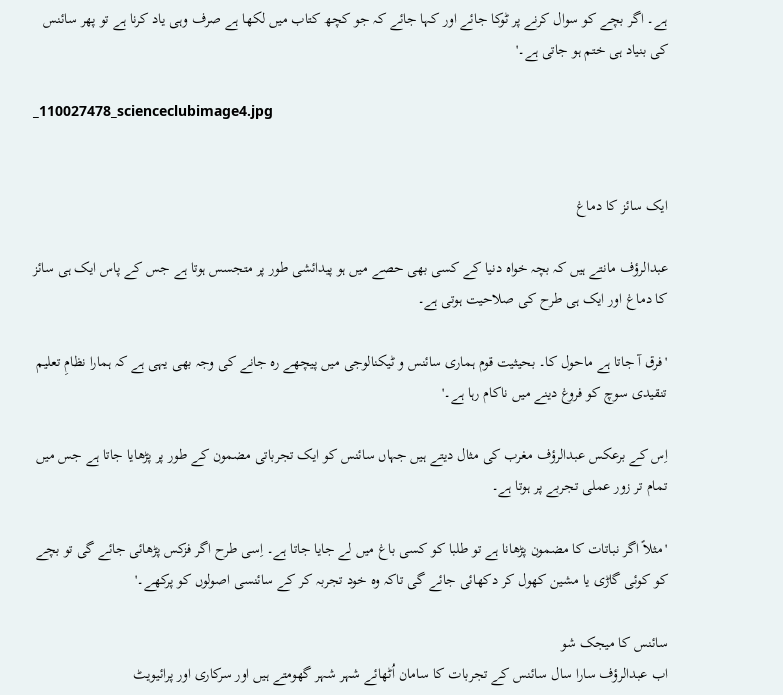ہے۔ اگر بچے کو سوال کرنے پر ٹوکا جائے اور کہا جائے کہ جو کچھ کتاب میں لکھا ہے صرف وہی یاد کرنا ہے تو پھر سائنس کی بنیاد ہی ختم ہو جاتی ہے۔'

_110027478_scienceclubimage4.jpg


ایک سائز کا دماغ

عبدالرؤف مانتے ہیں کہ بچہ خواہ دنیا کے کسی بھی حصے میں ہو پیدائشی طور پر متجسس ہوتا ہے جس کے پاس ایک ہی سائز کا دماغ اور ایک ہی طرح کی صلاحیت ہوتی ہے۔

'فرق آ جاتا ہے ماحول کا۔ بحیثیت قوم ہماری سائنس و ٹیکنالوجی میں پیچھے رہ جانے کی وجہ بھی یہی ہے کہ ہمارا نظامِ تعلیم تنقیدی سوچ کو فروغ دینے میں ناکام رہا ہے۔'

اِس کے برعکس عبدالرؤف مغرب کی مثال دیتے ہیں جہاں سائنس کو ایک تجرباتی مضمون کے طور پر پڑھایا جاتا ہے جس میں تمام تر زور عملی تجربے پر ہوتا ہے۔

'مثلاً اگر نباتات کا مضمون پڑھانا ہے تو طلبا کو کسی باغ میں لے جایا جاتا ہے۔ اِسی طرح اگر فزکس پڑھائی جائے گی تو بچے کو کوئی گاڑی یا مشین کھول کر دکھائی جائے گی تاکہ وہ خود تجربہ کر کے سائنسی اصولوں کو پرکھے۔'

سائنس کا میجک شو
اب عبدالرؤف سارا سال سائنس کے تجربات کا سامان اُٹھائے شہر شہر گھومتے ہیں اور سرکاری اور پرائیویٹ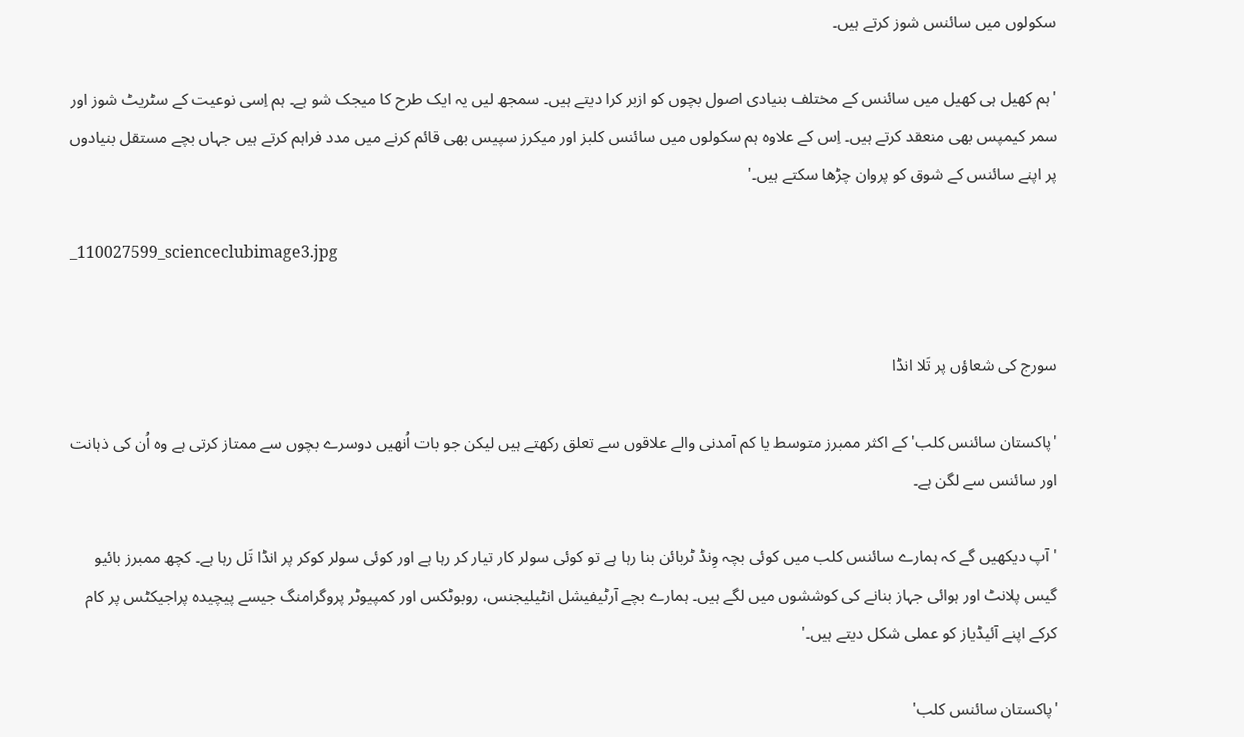سکولوں میں سائنس شوز کرتے ہیں۔

'ہم کھیل ہی کھیل میں سائنس کے مختلف بنیادی اصول بچوں کو ازبر کرا دیتے ہیں۔ سمجھ لیں یہ ایک طرح کا میجک شو ہے۔ ہم اِسی نوعیت کے سٹریٹ شوز اور سمر کیمپس بھی منعقد کرتے ہیں۔ اِس کے علاوہ ہم سکولوں میں سائنس کلبز اور میکرز سپیس بھی قائم کرنے میں مدد فراہم کرتے ہیں جہاں بچے مستقل بنیادوں پر اپنے سائنس کے شوق کو پروان چڑھا سکتے ہیں۔'

_110027599_scienceclubimage3.jpg


سورج کی شعاؤں پر تَلا انڈا

'پاکستان سائنس کلب' کے اکثر ممبرز متوسط یا کم آمدنی والے علاقوں سے تعلق رکھتے ہیں لیکن جو بات اُنھیں دوسرے بچوں سے ممتاز کرتی ہے وہ اُن کی ذہانت اور سائنس سے لگن ہے۔

'آپ دیکھیں گے کہ ہمارے سائنس کلب میں کوئی بچہ وِنڈ ٹربائن بنا رہا ہے تو کوئی سولر کار تیار کر رہا ہے اور کوئی سولر کوکر پر انڈا تَل رہا ہے۔ کچھ ممبرز بائیو گیس پلانٹ اور ہوائی جہاز بنانے کی کوششوں میں لگے ہیں۔ ہمارے بچے آرٹیفیشل انٹیلیجنس، روبوٹکس اور کمپیوٹر پروگرامنگ جیسے پیچیدہ پراجیکٹس پر کام کرکے اپنے آئیڈیاز کو عملی شکل دیتے ہیں۔'

'پاکستان سائنس کلب'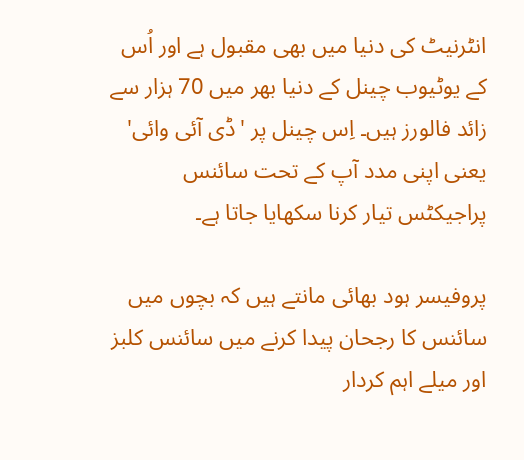انٹرنیٹ کی دنیا میں بھی مقبول ہے اور اُس کے یوٹیوب چینل کے دنیا بھر میں 70 ہزار سے زائد فالورز ہیں۔ اِس چینل پر 'ڈی آئی وائی' یعنی اپنی مدد آپ کے تحت سائنس پراجیکٹس تیار کرنا سکھایا جاتا ہے۔

پروفیسر ہود بھائی مانتے ہیں کہ بچوں میں سائنس کا رجحان پیدا کرنے میں سائنس کلبز اور میلے اہم کردار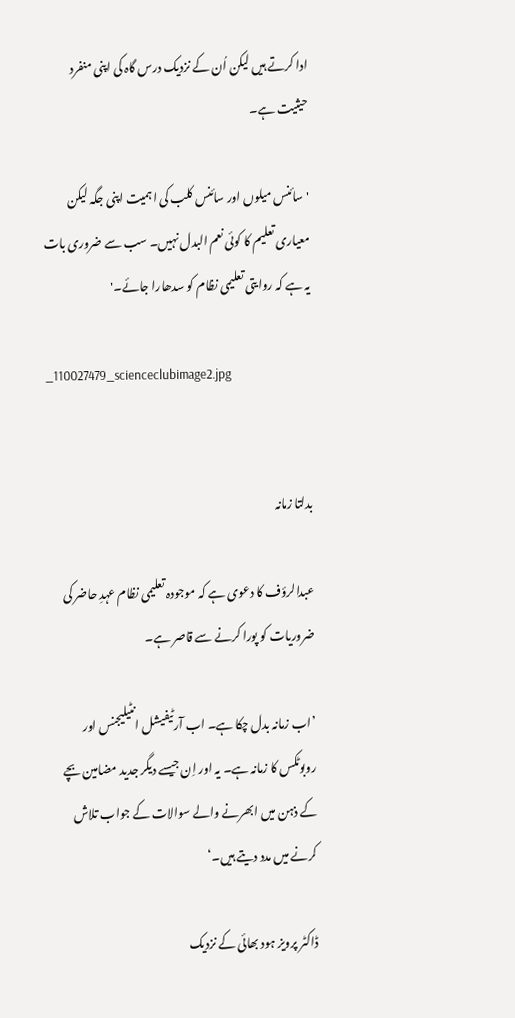ادا کرتے ہیں لیکن اُن کے نزدیک درس گاہ کی اپنی منفرد حیثیت ہے۔

'سائنس میلوں اور سائنس کلب کی اہمیت اپنی جگہ لیکن معیاری تعلیم کا کوئی نعم البدل نہیں۔ سب سے ضروری بات یہ ہے کہ روایتی تعلیمی نظام کو سدھارا جائے۔'

_110027479_scienceclubimage2.jpg


بدلتا زمانہ

عبدالرؤف کا دعوی ہے کہ موجودہ تعلیمی نظام عہدِ حاضر کی ضروریات کو پورا کرنے سے قاصر ہے۔

’اب زمانہ بدل چکا ہے۔ اب آرٹیفیشل انٹیلیجنس اور روبوٹکس کا زمانہ ہے۔ یہ اور اِن جیسے دیگر جدید مضامین بچے کے ذہن میں ابھرنے والے سوالات کے جواب تلاش کرنے میں مدد دیتے ہیں۔‘

ڈاکٹر پرویز ہود بھائی کے نزدیک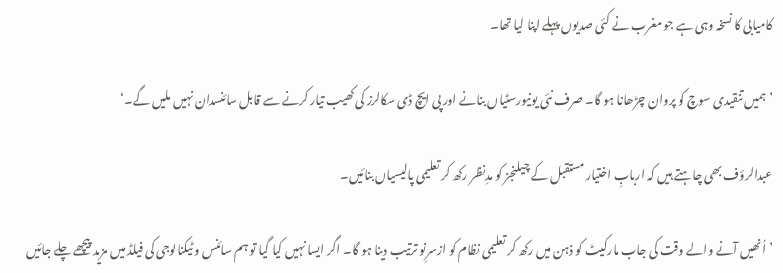کامیابی کا نسخہ وہی ہے جو مغرب نے کئی صدیوں پہلے اپنا لیا تھا۔

’ہمیں تنقیدی سوچ کو پروان چڑھانا ہو گا۔ صرف نئی یونیورسٹیاں بنانے اور پی ایچ ڈی سکالرز کی کھیب تیار کرنے سے قابل سائنسدان نہیں ملیں گے۔‘

عبدالرؤف بھی چاہتے ہیں کہ اربابِ اختیار مستقبل کے چیلنجز کو مدِنظر رکھ کر تعلیمی پالیسیاں بنائیں۔

’اُنھیں آنے والے وقت کی جاب مارکیٹ کو ذہن میں رکھ کر تعلیمی نظام کو ازسرِنو ترتیب دینا ہو گا۔ اگر ایسا نہیں کیا گیا تو ہم سائنس و ٹیکنالوجی کی فیلڈ میں مزید پیچھے چلے جائیں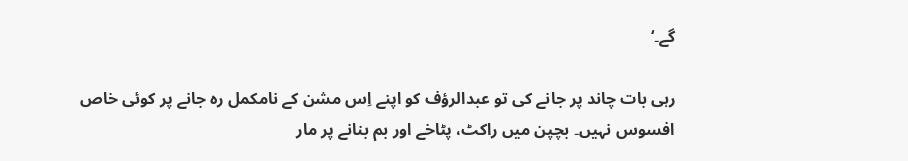گے۔‘

رہی بات چاند پر جانے کی تو عبدالرؤف کو اپنے اِس مشن کے نامکمل رہ جانے پر کوئی خاص افسوس نہیں۔ بچپن میں راکٹ، پٹاخے اور بم بنانے پر مار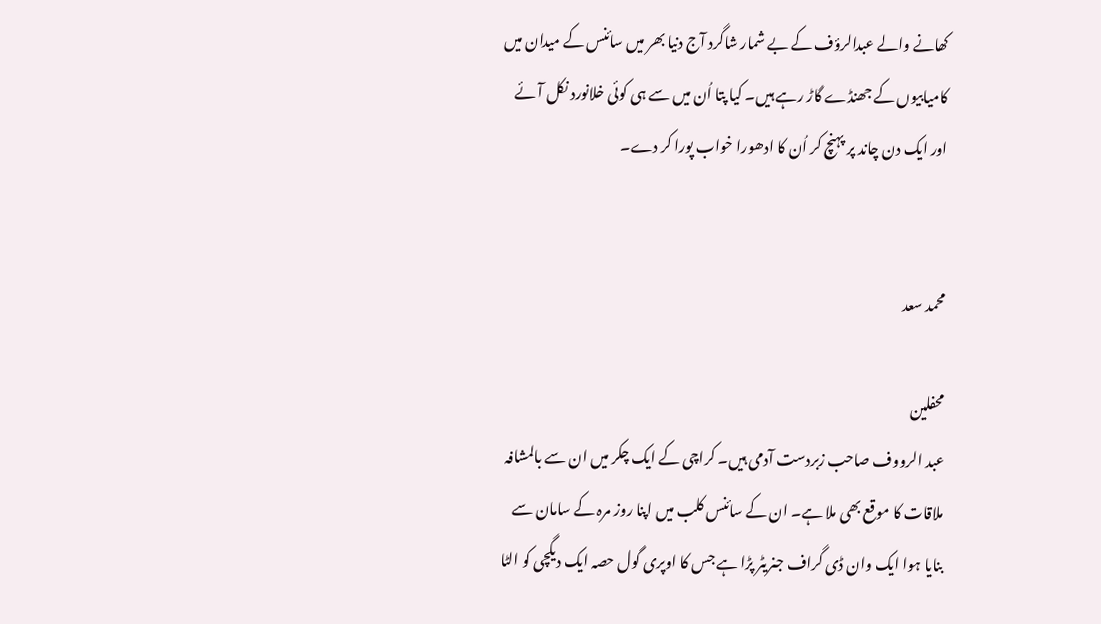کھانے والے عبدالرؤف کے بے شمار شاگرد آج دنیا بھر میں سائنس کے میدان میں کامیابیوں کے جھنڈے گاڑ رہے ہیں۔ کیا پتا اُن میں سے ہی کوئی خلانورد نکل آئے اور ایک دن چاند پر پہنچ کر اُن کا ادھورا خواب پورا کر دے۔


محمد سعد

محفلین
عبد الرووف صاحب زبردست آدمی ہیں۔ کراچی کے ایک چکر میں ان سے بالمشافہ ملاقات کا موقع بھی ملا ہے۔ ان کے سائنس کلب میں اپنا روز مرہ کے سامان سے بنایا ہوا ایک وان ڈی گراف جنریٹر پڑا ہے جس کا اوپری گول حصہ ایک دیگچی کو الٹا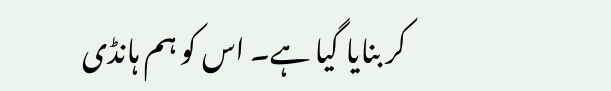کر بنایا گیا ہے۔ اس کو ہم ہانڈی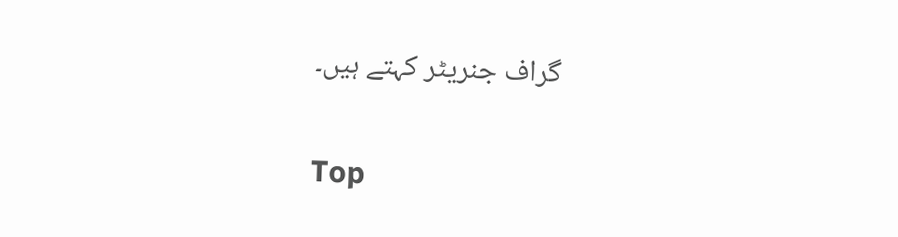گراف جنریٹر کہتے ہیں۔

Top